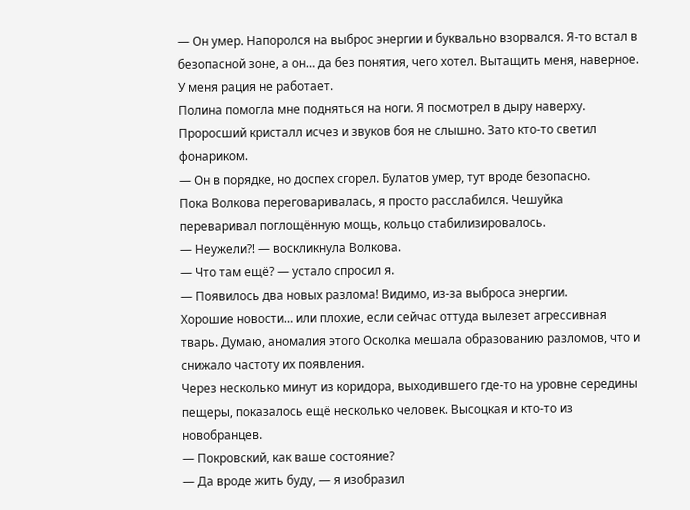— Он умер. Напоролся на выброс энергии и буквально взорвался. Я-то встал в безопасной зоне, а он… да без понятия, чего хотел. Вытащить меня, наверное. У меня рация не работает.
Полина помогла мне подняться на ноги. Я посмотрел в дыру наверху. Проросший кристалл исчез и звуков боя не слышно. Зато кто-то светил фонариком.
— Он в порядке, но доспех сгорел. Булатов умер, тут вроде безопасно.
Пока Волкова переговаривалась, я просто расслабился. Чешуйка переваривал поглощённую мощь, кольцо стабилизировалось.
— Неужели⁈ — воскликнула Волкова.
— Что там ещё? — устало спросил я.
— Появилось два новых разлома! Видимо, из-за выброса энергии.
Хорошие новости… или плохие, если сейчас оттуда вылезет агрессивная тварь. Думаю, аномалия этого Осколка мешала образованию разломов, что и снижало частоту их появления.
Через несколько минут из коридора, выходившего где-то на уровне середины пещеры, показалось ещё несколько человек. Высоцкая и кто-то из новобранцев.
— Покровский, как ваше состояние?
— Да вроде жить буду, — я изобразил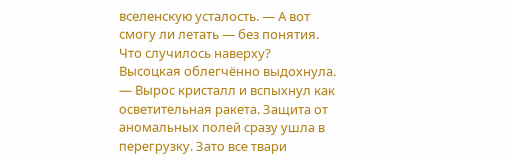вселенскую усталость. — А вот смогу ли летать — без понятия. Что случилось наверху?
Высоцкая облегчённо выдохнула.
— Вырос кристалл и вспыхнул как осветительная ракета. Защита от аномальных полей сразу ушла в перегрузку. Зато все твари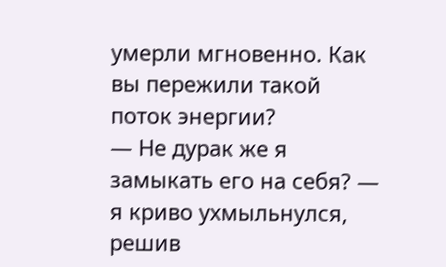умерли мгновенно. Как вы пережили такой поток энергии?
— Не дурак же я замыкать его на себя? — я криво ухмыльнулся, решив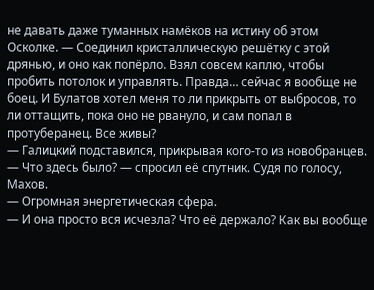не давать даже туманных намёков на истину об этом Осколке. — Соединил кристаллическую решётку с этой дрянью, и оно как попёрло. Взял совсем каплю, чтобы пробить потолок и управлять. Правда… сейчас я вообще не боец. И Булатов хотел меня то ли прикрыть от выбросов, то ли оттащить, пока оно не рвануло, и сам попал в протуберанец. Все живы?
— Галицкий подставился, прикрывая кого-то из новобранцев.
— Что здесь было? — спросил её спутник. Судя по голосу, Махов.
— Огромная энергетическая сфера.
— И она просто вся исчезла? Что её держало? Как вы вообще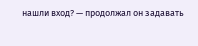нашли вход? — продолжал он задавать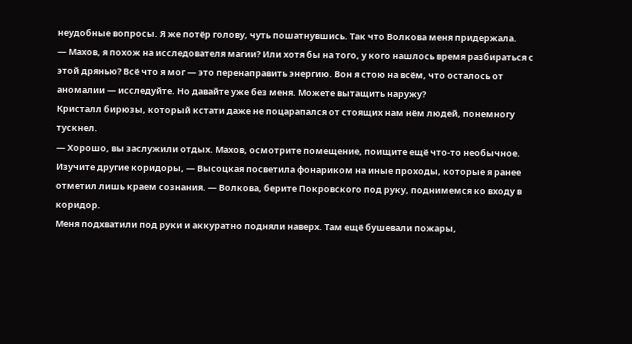неудобные вопросы. Я же потёр голову, чуть пошатнувшись. Так что Волкова меня придержала.
— Махов, я похож на исследователя магии? Или хотя бы на того, у кого нашлось время разбираться с этой дрянью? Всё что я мог — это перенаправить энергию. Вон я стою на всём, что осталось от аномалии — исследуйте. Но давайте уже без меня. Можете вытащить наружу?
Кристалл бирюзы, который кстати даже не поцарапался от стоящих нам нём людей, понемногу тускнел.
— Хорошо, вы заслужили отдых. Махов, осмотрите помещение, поищите ещё что-то необычное. Изучите другие коридоры, — Высоцкая посветила фонариком на иные проходы, которые я ранее отметил лишь краем сознания. — Волкова, берите Покровского под руку, поднимемся ко входу в коридор.
Меня подхватили под руки и аккуратно подняли наверх. Там ещё бушевали пожары,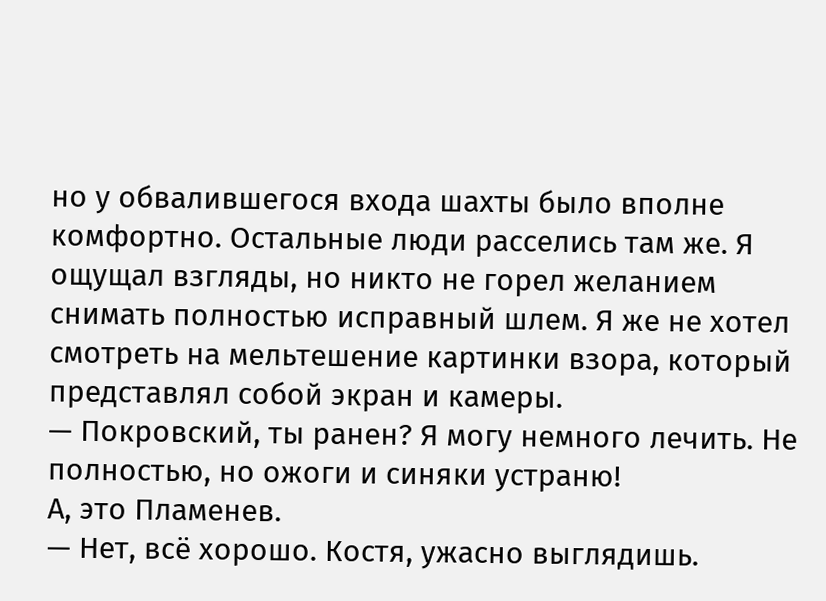но у обвалившегося входа шахты было вполне комфортно. Остальные люди расселись там же. Я ощущал взгляды, но никто не горел желанием снимать полностью исправный шлем. Я же не хотел смотреть на мельтешение картинки взора, который представлял собой экран и камеры.
— Покровский, ты ранен? Я могу немного лечить. Не полностью, но ожоги и синяки устраню!
А, это Пламенев.
— Нет, всё хорошо. Костя, ужасно выглядишь.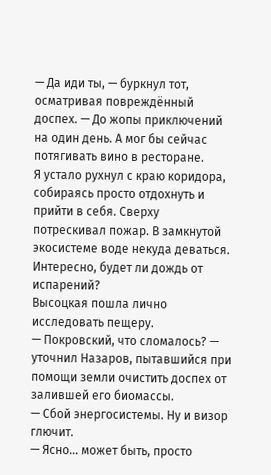— Да иди ты, — буркнул тот, осматривая повреждённый доспех. — До жопы приключений на один день. А мог бы сейчас потягивать вино в ресторане.
Я устало рухнул с краю коридора, собираясь просто отдохнуть и прийти в себя. Сверху потрескивал пожар. В замкнутой экосистеме воде некуда деваться. Интересно, будет ли дождь от испарений?
Высоцкая пошла лично исследовать пещеру.
— Покровский, что сломалось? — уточнил Назаров, пытавшийся при помощи земли очистить доспех от залившей его биомассы.
— Сбой энергосистемы. Ну и визор глючит.
— Ясно… может быть, просто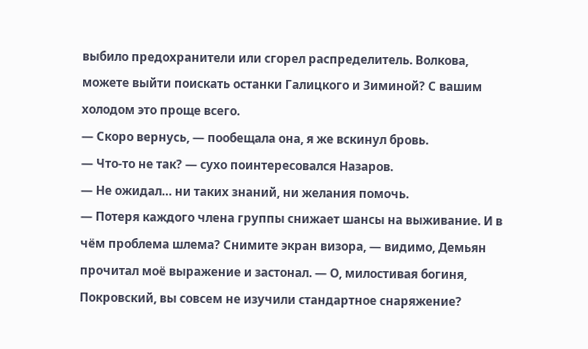выбило предохранители или сгорел распределитель. Волкова, можете выйти поискать останки Галицкого и Зиминой? С вашим холодом это проще всего.
— Скоро вернусь, — пообещала она, я же вскинул бровь.
— Что-то не так? — сухо поинтересовался Назаров.
— Не ожидал… ни таких знаний, ни желания помочь.
— Потеря каждого члена группы снижает шансы на выживание. И в чём проблема шлема? Снимите экран визора, — видимо, Демьян прочитал моё выражение и застонал. — О, милостивая богиня, Покровский, вы совсем не изучили стандартное снаряжение?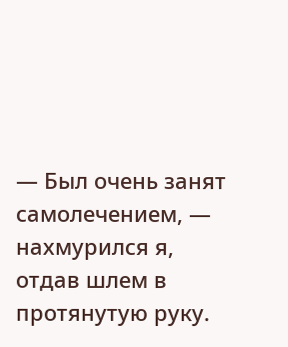— Был очень занят самолечением, — нахмурился я, отдав шлем в протянутую руку.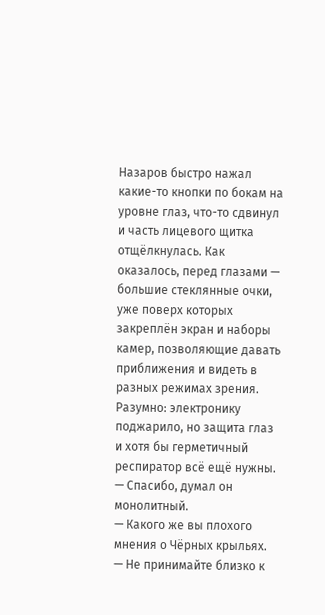Назаров быстро нажал какие-то кнопки по бокам на уровне глаз, что-то сдвинул и часть лицевого щитка отщёлкнулась. Как оказалось, перед глазами — большие стеклянные очки, уже поверх которых закреплён экран и наборы камер, позволяющие давать приближения и видеть в разных режимах зрения.
Разумно: электронику поджарило, но защита глаз и хотя бы герметичный респиратор всё ещё нужны.
— Спасибо, думал он монолитный.
— Какого же вы плохого мнения о Чёрных крыльях.
— Не принимайте близко к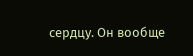сердцу. Он вообще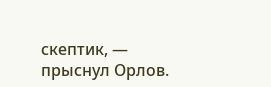скептик, — прыснул Орлов.